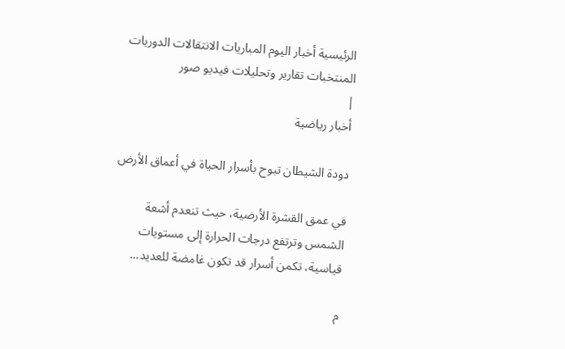الرئيسية أخبار اليوم المباريات الانتقالات الدوريات المنتخبات تقارير وتحليلات فيديو صور
|
أخبار رياضية

دودة الشيطان تبوح بأسرار الحياة في أعماق الأرض

في عمق القشرة الأرضية، حيث تنعدم أشعة الشمس وترتفع درجات الحرارة إلى مستويات قياسية، تكمن أسرار قد تكون غامضة للعديد...

م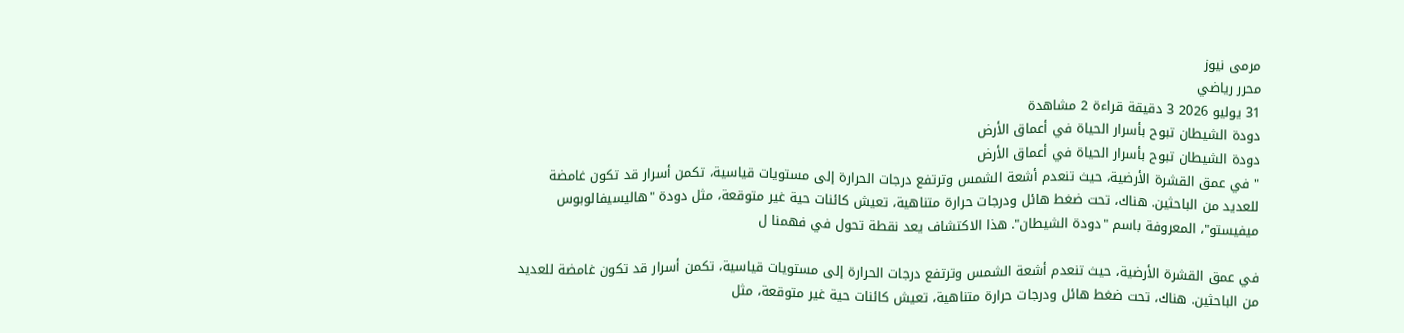مرمى نيوز
محرر رياضي
31 يوليو 2026 3 دقيقة قراءة 2 مشاهدة
دودة الشيطان تبوح بأسرار الحياة في أعماق الأرض
دودة الشيطان تبوح بأسرار الحياة في أعماق الأرض
" في عمق القشرة الأرضية، حيث تنعدم أشعة الشمس وترتفع درجات الحرارة إلى مستويات قياسية، تكمن أسرار قد تكون غامضة للعديد من الباحثين. هناك، تحت ضغط هائل ودرجات حرارة متناهية، تعيش كائنات حية غير متوقعة، مثل دودة "هاليسيفالوبوس ميفيستو"، المعروفة باسم "دودة الشيطان". هذا الاكتشاف يعد نقطة تحول في فهمنا ل

في عمق القشرة الأرضية، حيث تنعدم أشعة الشمس وترتفع درجات الحرارة إلى مستويات قياسية، تكمن أسرار قد تكون غامضة للعديد من الباحثين. هناك، تحت ضغط هائل ودرجات حرارة متناهية، تعيش كائنات حية غير متوقعة، مثل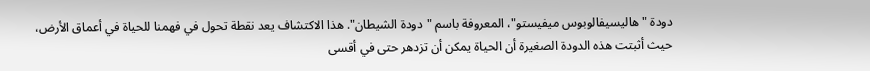دودة "هاليسيفالوبوس ميفيستو"، المعروفة باسم "دودة الشيطان". هذا الاكتشاف يعد نقطة تحول في فهمنا للحياة في أعماق الأرض، حيث أثبتت هذه الدودة الصغيرة أن الحياة يمكن أن تزدهر حتى في أقسى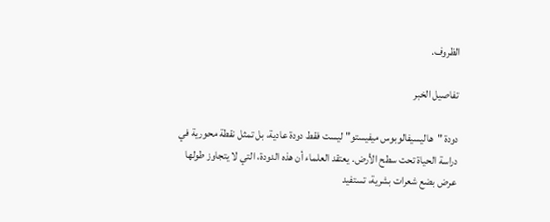الظروف.

تفاصيل الخبر

دودة "هاليسيفالوبوس ميفيستو" ليست فقط دودة عادية، بل تمثل نقطة محورية في دراسة الحياة تحت سطح الأرض. يعتقد العلماء أن هذه الدودة، التي لا يتجاوز طولها عرض بضع شعرات بشرية، تستفيد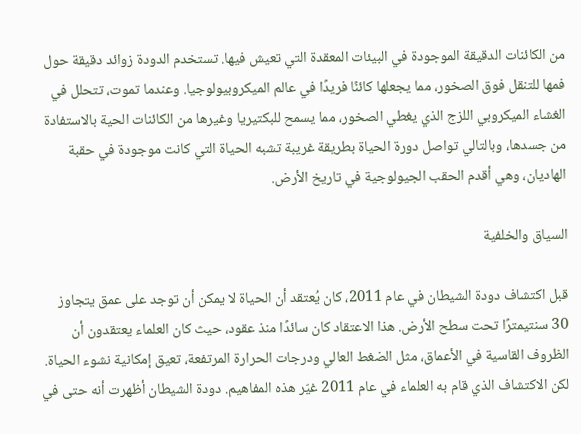من الكائنات الدقيقة الموجودة في البيئات المعقدة التي تعيش فيها. تستخدم الدودة زوائد دقيقة حول فمها للتنقل فوق الصخور، مما يجعلها كائنًا فريدًا في عالم الميكروبيولوجيا. وعندما تموت، تتحلل في الغشاء الميكروبي اللزج الذي يغطي الصخور، مما يسمح للبكتيريا وغيرها من الكائنات الحية بالاستفادة من جسدها، وبالتالي تواصل دورة الحياة بطريقة غريبة تشبه الحياة التي كانت موجودة في حقبة الهاديان، وهي أقدم الحقب الجيولوجية في تاريخ الأرض.

السياق والخلفية

قبل اكتشاف دودة الشيطان في عام 2011، كان يُعتقد أن الحياة لا يمكن أن توجد على عمق يتجاوز 30 سنتيمترًا تحت سطح الأرض. هذا الاعتقاد كان سائدًا منذ عقود، حيث كان العلماء يعتقدون أن الظروف القاسية في الأعماق، مثل الضغط العالي ودرجات الحرارة المرتفعة، تعيق إمكانية نشوء الحياة. لكن الاكتشاف الذي قام به العلماء في عام 2011 غيّر هذه المفاهيم. دودة الشيطان أظهرت أنه حتى في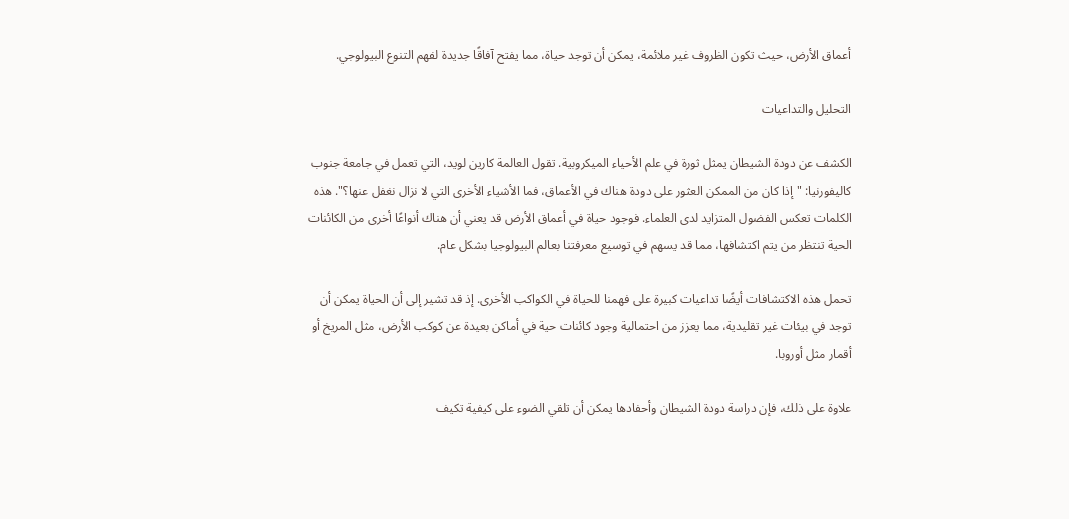أعماق الأرض، حيث تكون الظروف غير ملائمة، يمكن أن توجد حياة، مما يفتح آفاقًا جديدة لفهم التنوع البيولوجي.

التحليل والتداعيات

الكشف عن دودة الشيطان يمثل ثورة في علم الأحياء الميكروبية. تقول العالمة كارين لويد، التي تعمل في جامعة جنوب كاليفورنيا: "إذا كان من الممكن العثور على دودة هناك في الأعماق، فما الأشياء الأخرى التي لا نزال نغفل عنها؟". هذه الكلمات تعكس الفضول المتزايد لدى العلماء. فوجود حياة في أعماق الأرض قد يعني أن هناك أنواعًا أخرى من الكائنات الحية تنتظر من يتم اكتشافها، مما قد يسهم في توسيع معرفتنا بعالم البيولوجيا بشكل عام.

تحمل هذه الاكتشافات أيضًا تداعيات كبيرة على فهمنا للحياة في الكواكب الأخرى. إذ قد تشير إلى أن الحياة يمكن أن توجد في بيئات غير تقليدية، مما يعزز من احتمالية وجود كائنات حية في أماكن بعيدة عن كوكب الأرض، مثل المريخ أو أقمار مثل أوروبا.

علاوة على ذلك، فإن دراسة دودة الشيطان وأحفادها يمكن أن تلقي الضوء على كيفية تكيف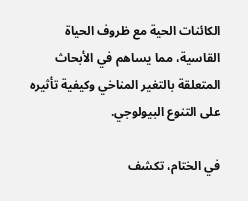الكائنات الحية مع ظروف الحياة القاسية، مما يساهم في الأبحاث المتعلقة بالتغير المناخي وكيفية تأثيره على التنوع البيولوجي.

في الختام، تكشف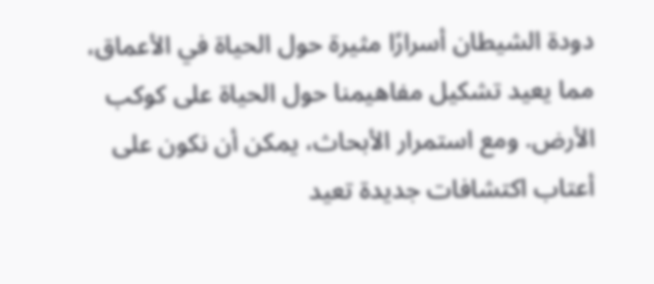دودة الشيطان أسرارًا مثيرة حول الحياة في الأعماق، مما يعيد تشكيل مفاهيمنا حول الحياة على كوكب الأرض. ومع استمرار الأبحاث، يمكن أن نكون على أعتاب اكتشافات جديدة تعيد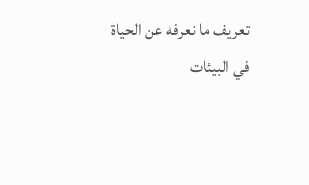تعريف ما نعرفه عن الحياة في البيئات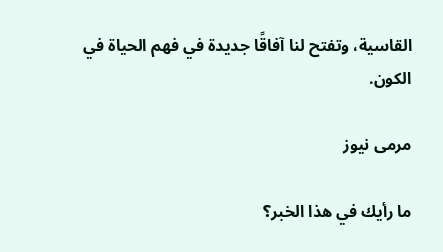القاسية، وتفتح لنا آفاقًا جديدة في فهم الحياة في الكون.

مرمى نيوز

ما رأيك في هذا الخبر؟